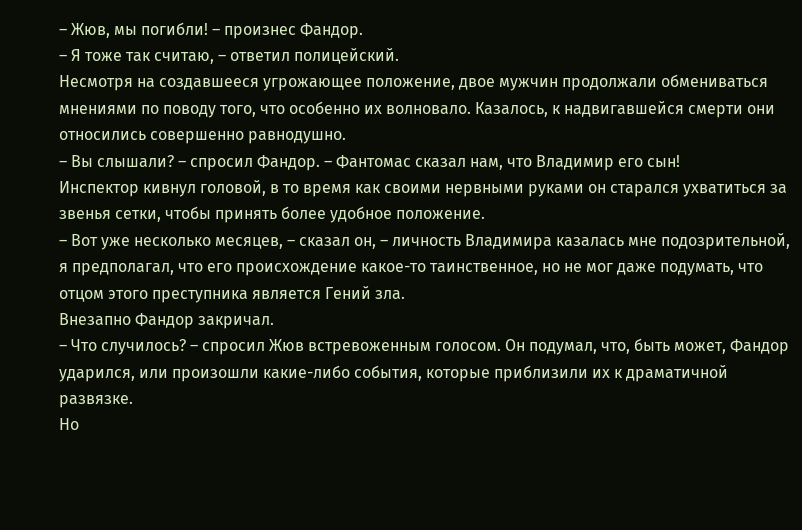– Жюв, мы погибли! – произнес Фандор.
– Я тоже так считаю, – ответил полицейский.
Несмотря на создавшееся угрожающее положение, двое мужчин продолжали обмениваться мнениями по поводу того, что особенно их волновало. Казалось, к надвигавшейся смерти они относились совершенно равнодушно.
– Вы слышали? – спросил Фандор. – Фантомас сказал нам, что Владимир его сын!
Инспектор кивнул головой, в то время как своими нервными руками он старался ухватиться за звенья сетки, чтобы принять более удобное положение.
– Вот уже несколько месяцев, – сказал он, – личность Владимира казалась мне подозрительной, я предполагал, что его происхождение какое-то таинственное, но не мог даже подумать, что отцом этого преступника является Гений зла.
Внезапно Фандор закричал.
– Что случилось? – спросил Жюв встревоженным голосом. Он подумал, что, быть может, Фандор ударился, или произошли какие-либо события, которые приблизили их к драматичной развязке.
Но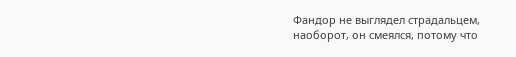Фандор не выглядел страдальцем, наоборот, он смеялся, потому что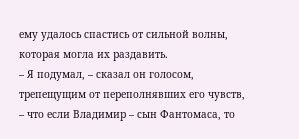ему удалось спастись от сильной волны, которая могла их раздавить.
– Я подумал, – сказал он голосом, трепещущим от переполнявших его чувств, – что если Владимир – сын Фантомаса, то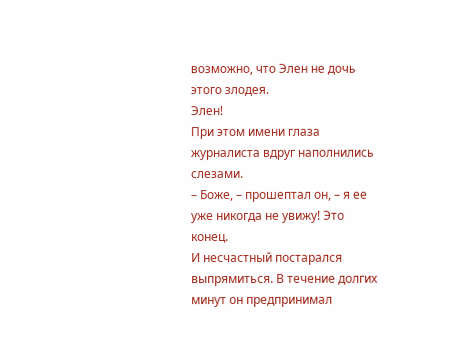возможно, что Элен не дочь этого злодея.
Элен!
При этом имени глаза журналиста вдруг наполнились слезами.
– Боже, – прошептал он, – я ее уже никогда не увижу! Это конец.
И несчастный постарался выпрямиться. В течение долгих минут он предпринимал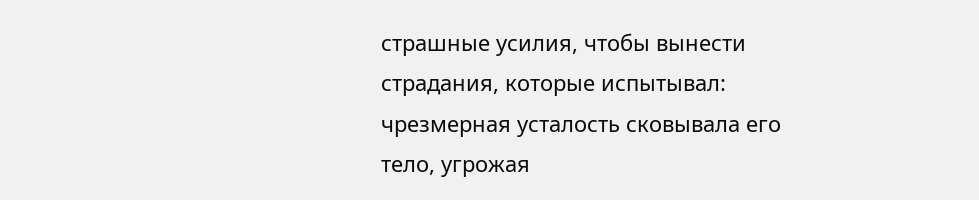страшные усилия, чтобы вынести страдания, которые испытывал: чрезмерная усталость сковывала его тело, угрожая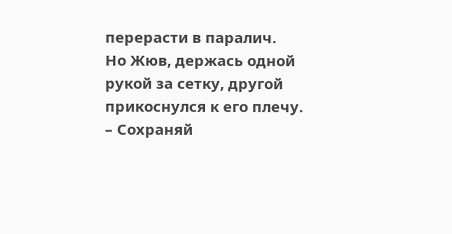перерасти в паралич.
Но Жюв, держась одной рукой за сетку, другой прикоснулся к его плечу.
– Сохраняй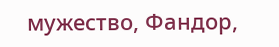мужество, Фандор,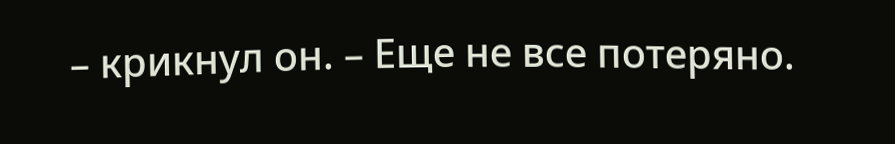– крикнул он. – Еще не все потеряно.